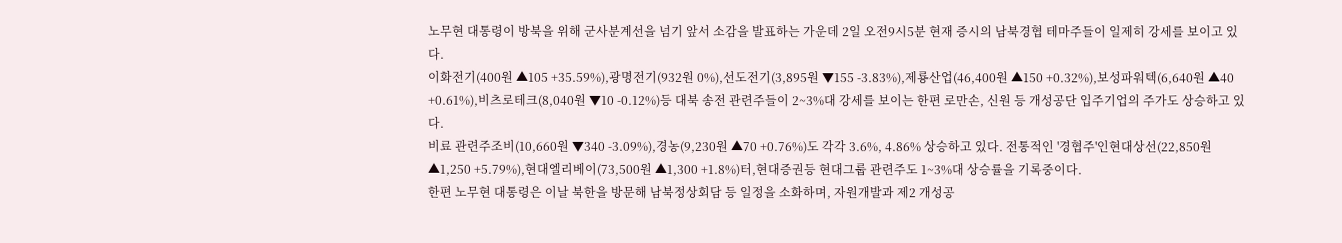노무현 대통령이 방북을 위해 군사분계선을 넘기 앞서 소감을 발표하는 가운데 2일 오전9시5분 현재 증시의 남북경협 테마주들이 일제히 강세를 보이고 있다.
이화전기(400원 ▲105 +35.59%),광명전기(932원 0%),선도전기(3,895원 ▼155 -3.83%),제룡산업(46,400원 ▲150 +0.32%),보성파워텍(6,640원 ▲40 +0.61%),비츠로테크(8,040원 ▼10 -0.12%)등 대북 송전 관련주들이 2~3%대 강세를 보이는 한편 로만손, 신원 등 개성공단 입주기업의 주가도 상승하고 있다.
비료 관련주조비(10,660원 ▼340 -3.09%),경농(9,230원 ▲70 +0.76%)도 각각 3.6%, 4.86% 상승하고 있다. 전통적인 '경협주'인현대상선(22,850원 ▲1,250 +5.79%),현대엘리베이(73,500원 ▲1,300 +1.8%)터,현대증권등 현대그룹 관련주도 1~3%대 상승률을 기록중이다.
한편 노무현 대통령은 이날 북한을 방문해 남북정상회담 등 일정을 소화하며, 자원개발과 제2 개성공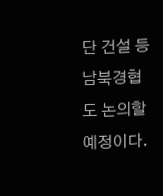단 건설 등 남북경협도 논의할 예정이다.